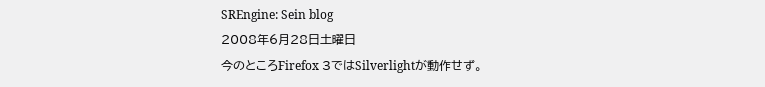SREngine: Sein blog
2008年6月28日土曜日
今のところFirefox 3ではSilverlightが動作せず。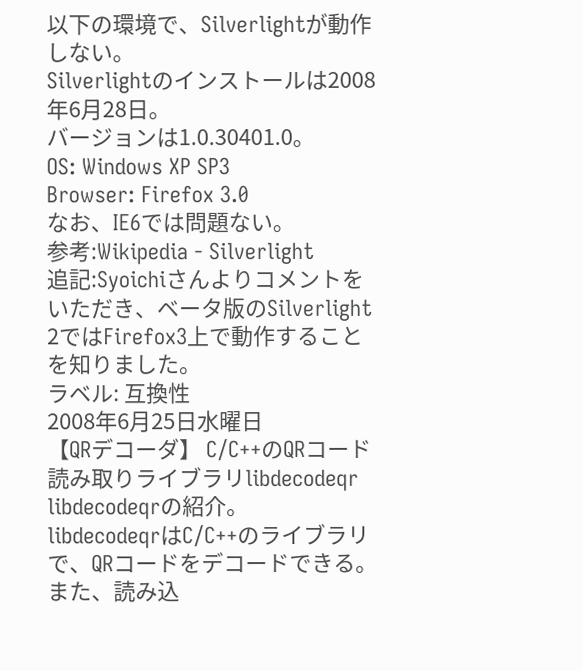以下の環境で、Silverlightが動作しない。
Silverlightのインストールは2008年6月28日。
バージョンは1.0.30401.0。
OS: Windows XP SP3
Browser: Firefox 3.0
なお、IE6では問題ない。
参考:Wikipedia - Silverlight
追記:Syoichiさんよりコメントをいただき、ベータ版のSilverlight 2ではFirefox3上で動作することを知りました。
ラベル: 互換性
2008年6月25日水曜日
【QRデコーダ】 C/C++のQRコード読み取りライブラリlibdecodeqr
libdecodeqrの紹介。
libdecodeqrはC/C++のライブラリで、QRコードをデコードできる。
また、読み込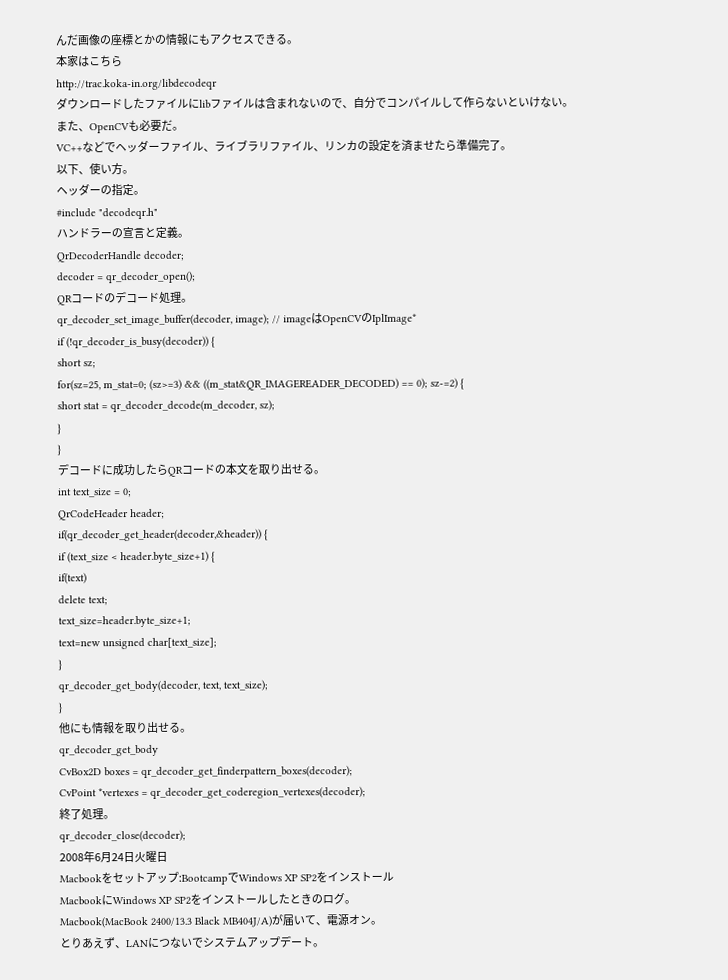んだ画像の座標とかの情報にもアクセスできる。
本家はこちら
http://trac.koka-in.org/libdecodeqr
ダウンロードしたファイルにlibファイルは含まれないので、自分でコンパイルして作らないといけない。
また、OpenCVも必要だ。
VC++などでヘッダーファイル、ライブラリファイル、リンカの設定を済ませたら準備完了。
以下、使い方。
ヘッダーの指定。
#include "decodeqr.h"
ハンドラーの宣言と定義。
QrDecoderHandle decoder;
decoder = qr_decoder_open();
QRコードのデコード処理。
qr_decoder_set_image_buffer(decoder, image); // imageはOpenCVのIplImage*
if (!qr_decoder_is_busy(decoder)) {
short sz;
for(sz=25, m_stat=0; (sz>=3) && ((m_stat&QR_IMAGEREADER_DECODED) == 0); sz-=2) {
short stat = qr_decoder_decode(m_decoder, sz);
}
}
デコードに成功したらQRコードの本文を取り出せる。
int text_size = 0;
QrCodeHeader header;
if(qr_decoder_get_header(decoder,&header)) {
if (text_size < header.byte_size+1) {
if(text)
delete text;
text_size=header.byte_size+1;
text=new unsigned char[text_size];
}
qr_decoder_get_body(decoder, text, text_size);
}
他にも情報を取り出せる。
qr_decoder_get_body
CvBox2D boxes = qr_decoder_get_finderpattern_boxes(decoder);
CvPoint *vertexes = qr_decoder_get_coderegion_vertexes(decoder);
終了処理。
qr_decoder_close(decoder);
2008年6月24日火曜日
Macbookをセットアップ:BootcampでWindows XP SP2をインストール
MacbookにWindows XP SP2をインストールしたときのログ。
Macbook(MacBook 2400/13.3 Black MB404J/A)が届いて、電源オン。
とりあえず、LANにつないでシステムアップデート。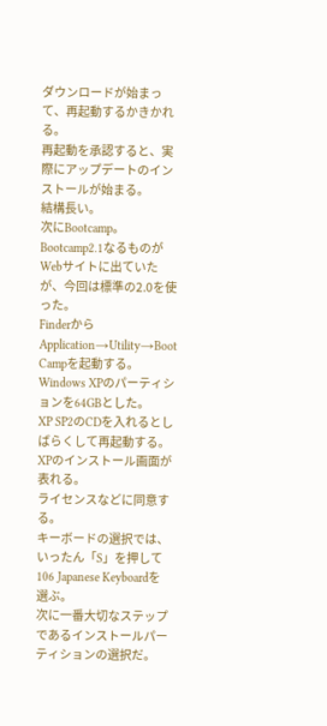ダウンロードが始まって、再起動するかきかれる。
再起動を承認すると、実際にアップデートのインストールが始まる。
結構長い。
次にBootcamp。
Bootcamp2.1なるものがWebサイトに出ていたが、今回は標準の2.0を使った。
FinderからApplication→Utility→Boot Campを起動する。
Windows XPのパーティションを64GBとした。
XP SP2のCDを入れるとしばらくして再起動する。
XPのインストール画面が表れる。
ライセンスなどに同意する。
キーボードの選択では、いったん「S」を押して106 Japanese Keyboardを選ぶ。
次に一番大切なステップであるインストールパーティションの選択だ。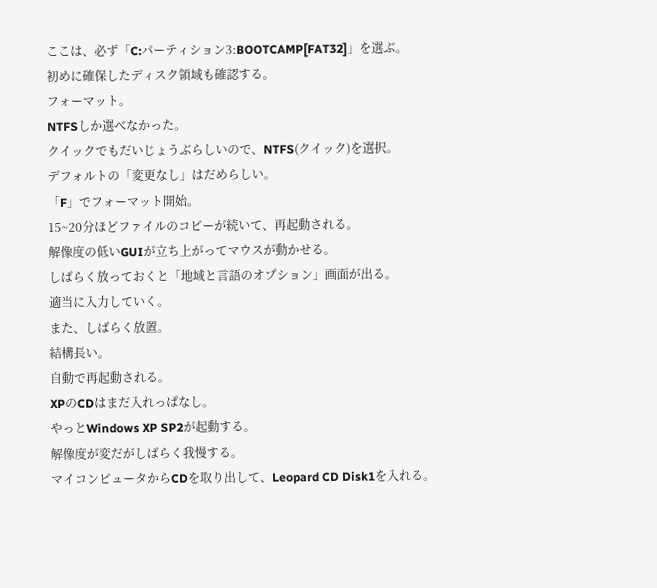ここは、必ず「C:パーティション3:BOOTCAMP[FAT32]」を選ぶ。
初めに確保したディスク領域も確認する。
フォーマット。
NTFSしか選べなかった。
クイックでもだいじょうぶらしいので、NTFS(クイック)を選択。
デフォルトの「変更なし」はだめらしい。
「F」でフォーマット開始。
15~20分ほどファイルのコピーが続いて、再起動される。
解像度の低いGUIが立ち上がってマウスが動かせる。
しばらく放っておくと「地域と言語のオプション」画面が出る。
適当に入力していく。
また、しばらく放置。
結構長い。
自動で再起動される。
XPのCDはまだ入れっぱなし。
やっとWindows XP SP2が起動する。
解像度が変だがしばらく我慢する。
マイコンピュータからCDを取り出して、Leopard CD Disk1を入れる。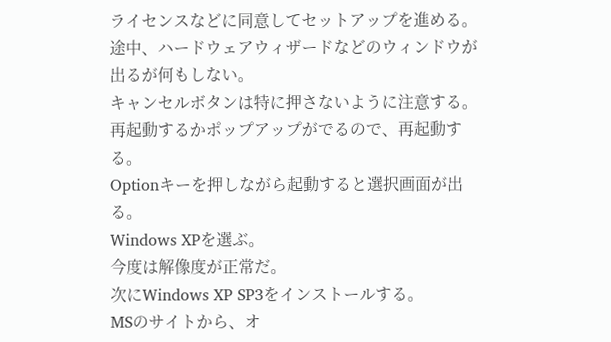ライセンスなどに同意してセットアップを進める。
途中、ハードウェアウィザードなどのウィンドウが出るが何もしない。
キャンセルボタンは特に押さないように注意する。
再起動するかポップアップがでるので、再起動する。
Optionキーを押しながら起動すると選択画面が出る。
Windows XPを選ぶ。
今度は解像度が正常だ。
次にWindows XP SP3をインストールする。
MSのサイトから、オ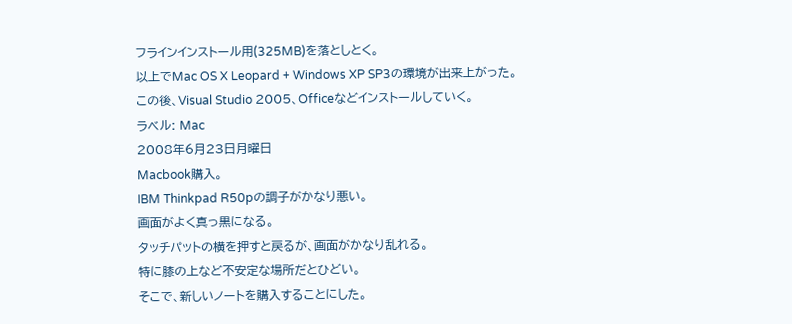フラインインストール用(325MB)を落としとく。
以上でMac OS X Leopard + Windows XP SP3の環境が出来上がった。
この後、Visual Studio 2005、Officeなどインストールしていく。
ラベル: Mac
2008年6月23日月曜日
Macbook購入。
IBM Thinkpad R50pの調子がかなり悪い。
画面がよく真っ黒になる。
タッチパットの横を押すと戻るが、画面がかなり乱れる。
特に膝の上など不安定な場所だとひどい。
そこで、新しいノートを購入することにした。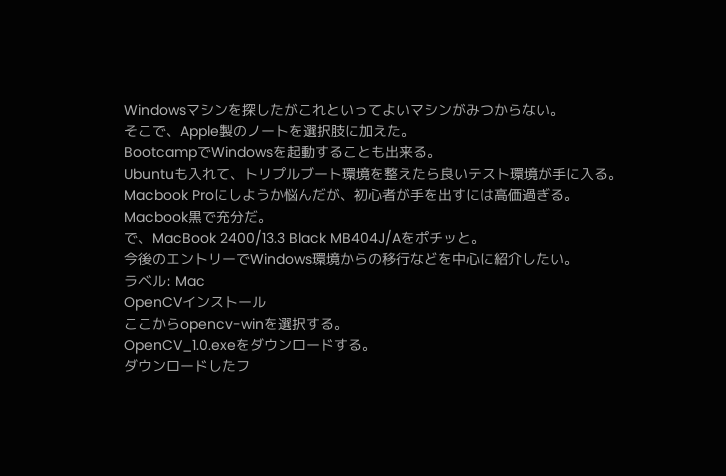Windowsマシンを探したがこれといってよいマシンがみつからない。
そこで、Apple製のノートを選択肢に加えた。
BootcampでWindowsを起動することも出来る。
Ubuntuも入れて、トリプルブート環境を整えたら良いテスト環境が手に入る。
Macbook Proにしようか悩んだが、初心者が手を出すには高価過ぎる。
Macbook黒で充分だ。
で、MacBook 2400/13.3 Black MB404J/Aをポチッと。
今後のエントリーでWindows環境からの移行などを中心に紹介したい。
ラベル: Mac
OpenCVインストール
ここからopencv-winを選択する。
OpenCV_1.0.exeをダウンロードする。
ダウンロードしたフ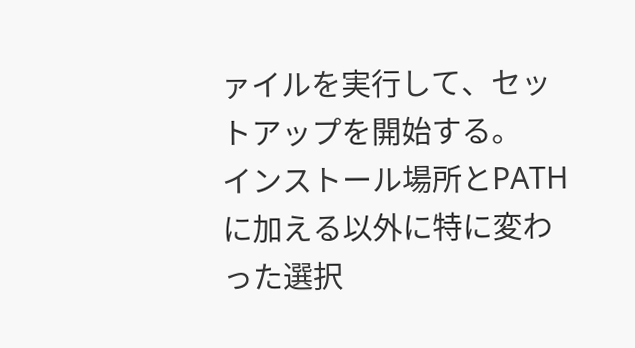ァイルを実行して、セットアップを開始する。
インストール場所とPATHに加える以外に特に変わった選択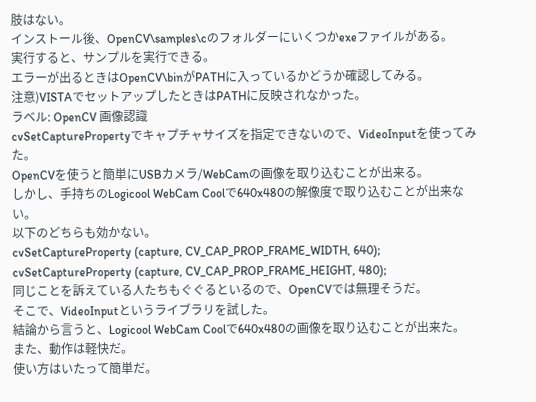肢はない。
インストール後、OpenCV\samples\cのフォルダーにいくつかexeファイルがある。
実行すると、サンプルを実行できる。
エラーが出るときはOpenCV\binがPATHに入っているかどうか確認してみる。
注意)VISTAでセットアップしたときはPATHに反映されなかった。
ラベル: OpenCV 画像認識
cvSetCapturePropertyでキャプチャサイズを指定できないので、VideoInputを使ってみた。
OpenCVを使うと簡単にUSBカメラ/WebCamの画像を取り込むことが出来る。
しかし、手持ちのLogicool WebCam Coolで640x480の解像度で取り込むことが出来ない。
以下のどちらも効かない。
cvSetCaptureProperty (capture, CV_CAP_PROP_FRAME_WIDTH, 640);
cvSetCaptureProperty (capture, CV_CAP_PROP_FRAME_HEIGHT, 480);
同じことを訴えている人たちもぐぐるといるので、OpenCVでは無理そうだ。
そこで、VideoInputというライブラリを試した。
結論から言うと、Logicool WebCam Coolで640x480の画像を取り込むことが出来た。
また、動作は軽快だ。
使い方はいたって簡単だ。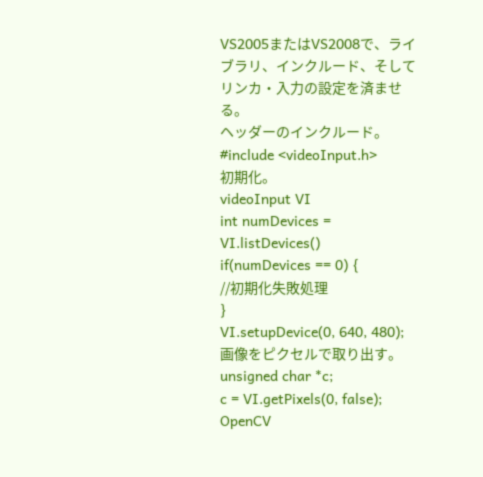VS2005またはVS2008で、ライブラリ、インクルード、そしてリンカ・入力の設定を済ませる。
ヘッダーのインクルード。
#include <videoInput.h>
初期化。
videoInput VI
int numDevices = VI.listDevices()
if(numDevices == 0) {
//初期化失敗処理
}
VI.setupDevice(0, 640, 480);
画像をピクセルで取り出す。
unsigned char *c;
c = VI.getPixels(0, false);
OpenCV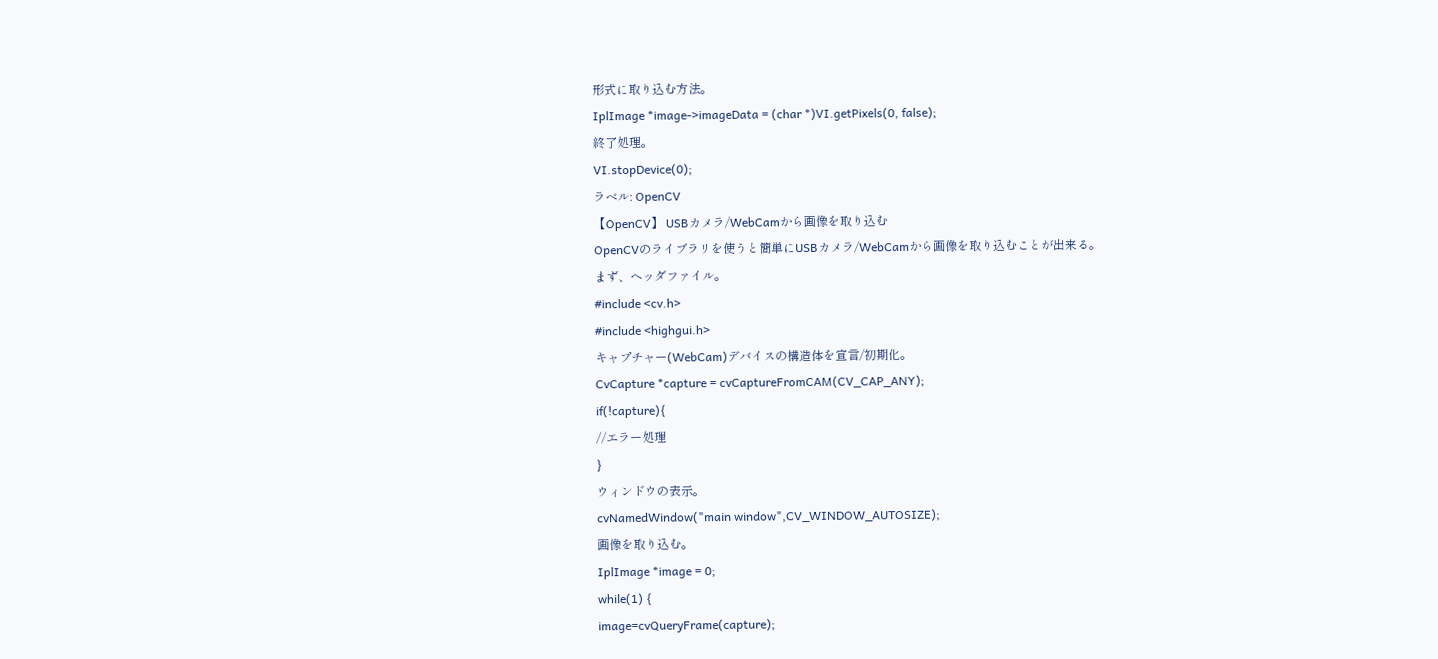形式に取り込む方法。
IplImage *image->imageData = (char *)VI.getPixels(0, false);
終了処理。
VI.stopDevice(0);
ラベル: OpenCV
【OpenCV】 USBカメラ/WebCamから画像を取り込む
OpenCVのライブラリを使うと簡単にUSBカメラ/WebCamから画像を取り込むことが出来る。
まず、ヘッダファイル。
#include <cv.h>
#include <highgui.h>
キャプチャー(WebCam)デバイスの構造体を宣言/初期化。
CvCapture *capture = cvCaptureFromCAM(CV_CAP_ANY);
if(!capture){
//エラー処理
}
ウィンドウの表示。
cvNamedWindow("main window",CV_WINDOW_AUTOSIZE);
画像を取り込む。
IplImage *image = 0;
while(1) {
image=cvQueryFrame(capture);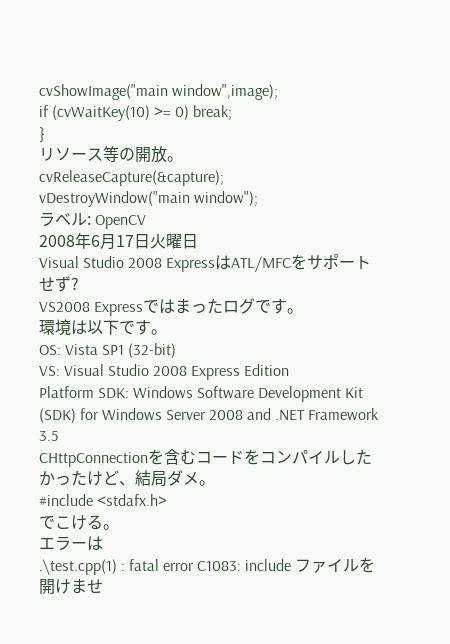cvShowImage("main window",image);
if (cvWaitKey(10) >= 0) break;
}
リソース等の開放。
cvReleaseCapture(&capture);
vDestroyWindow("main window");
ラベル: OpenCV
2008年6月17日火曜日
Visual Studio 2008 ExpressはATL/MFCをサポートせず?
VS2008 Expressではまったログです。
環境は以下です。
OS: Vista SP1 (32-bit)
VS: Visual Studio 2008 Express Edition
Platform SDK: Windows Software Development Kit (SDK) for Windows Server 2008 and .NET Framework 3.5
CHttpConnectionを含むコードをコンパイルしたかったけど、結局ダメ。
#include <stdafx.h>
でこける。
エラーは
.\test.cpp(1) : fatal error C1083: include ファイルを開けませ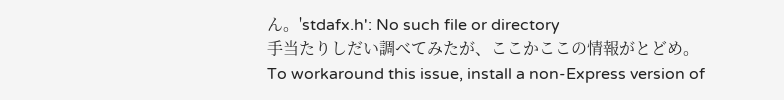ん。'stdafx.h': No such file or directory
手当たりしだい調べてみたが、ここかここの情報がとどめ。
To workaround this issue, install a non-Express version of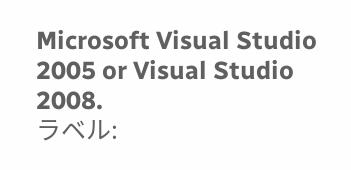Microsoft Visual Studio 2005 or Visual Studio 2008.
ラベル: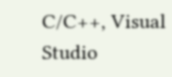C/C++, Visual Studio